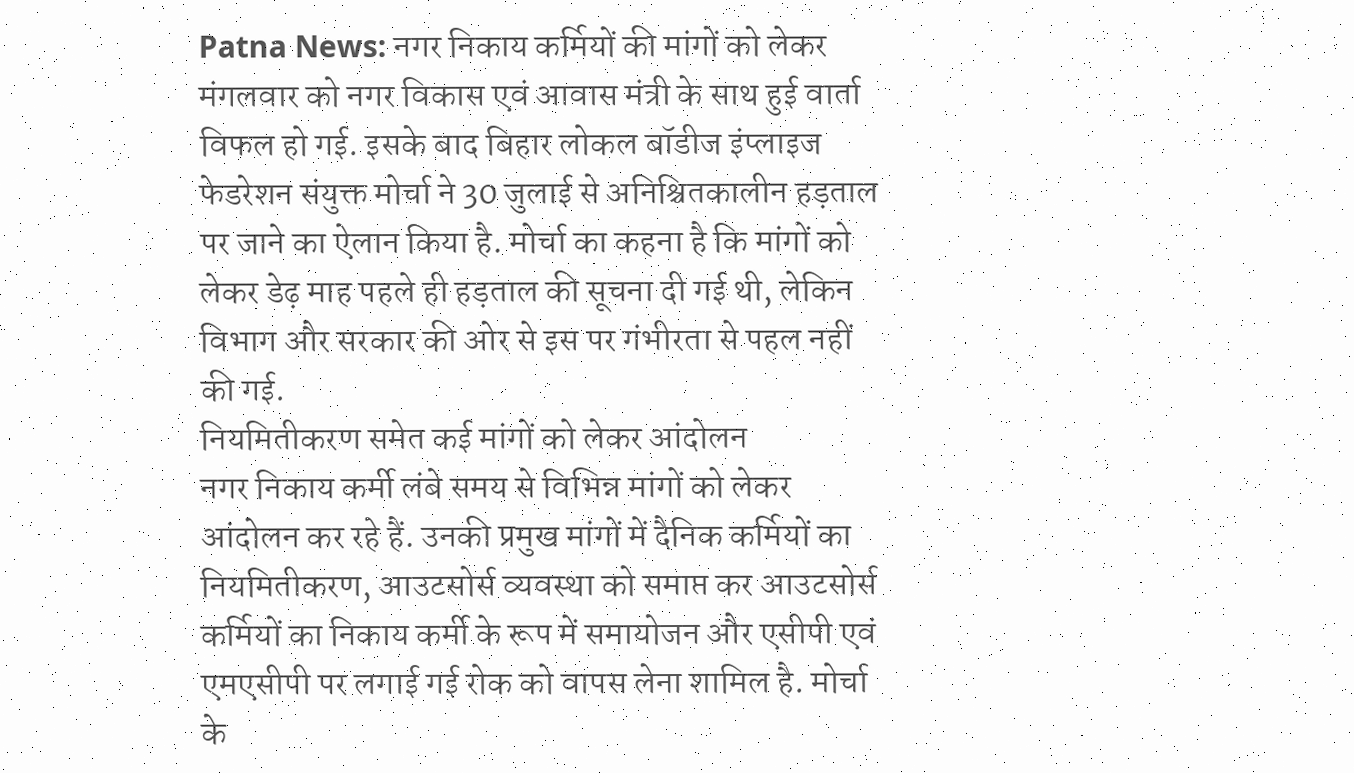Patna News: नगर निकाय कर्मियों की मांगों को लेकर मंगलवार को नगर विकास एवं आवास मंत्री के साथ हुई वार्ता विफल हो गई. इसके बाद बिहार लोकल बॉडीज इंप्लाइज फेडरेशन संयुक्त मोर्चा ने 30 जुलाई से अनिश्चितकालीन हड़ताल पर जाने का ऐलान किया है. मोर्चा का कहना है कि मांगों को लेकर डेढ़ माह पहले ही हड़ताल की सूचना दी गई थी, लेकिन विभाग और सरकार की ओर से इस पर गंभीरता से पहल नहीं की गई.
नियमितीकरण समेत कई मांगों को लेकर आंदोलन
नगर निकाय कर्मी लंबे समय से विभिन्न मांगों को लेकर आंदोलन कर रहे हैं. उनकी प्रमुख मांगों में दैनिक कर्मियों का नियमितीकरण, आउटसोर्स व्यवस्था को समाप्त कर आउटसोर्स कर्मियों का निकाय कर्मी के रूप में समायोजन और एसीपी एवं एमएसीपी पर लगाई गई रोक को वापस लेना शामिल है. मोर्चा के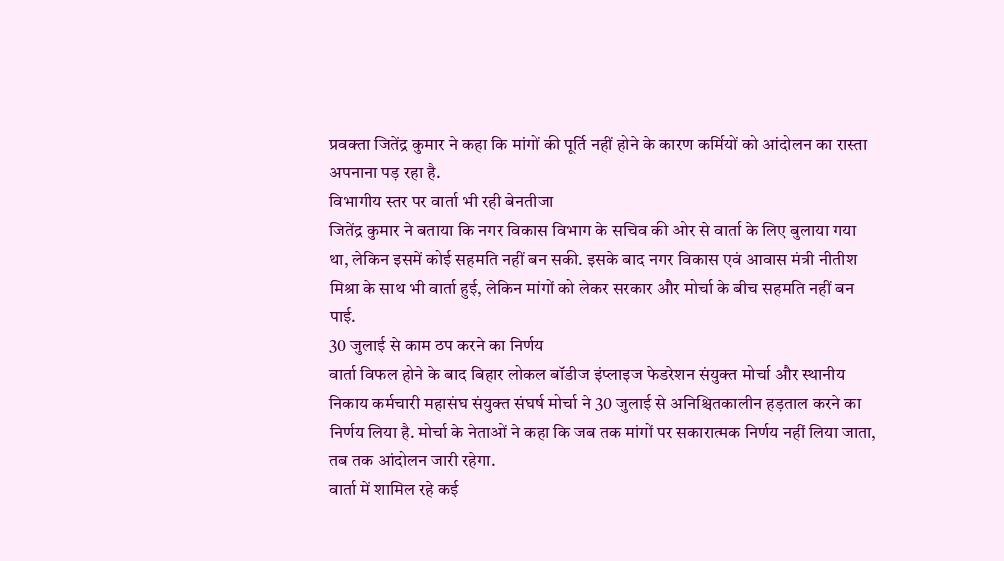प्रवक्ता जितेंद्र कुमार ने कहा कि मांगों की पूर्ति नहीं होने के कारण कर्मियों को आंदोलन का रास्ता अपनाना पड़ रहा है.
विभागीय स्तर पर वार्ता भी रही बेनतीजा
जितेंद्र कुमार ने बताया कि नगर विकास विभाग के सचिव की ओर से वार्ता के लिए बुलाया गया था, लेकिन इसमें कोई सहमति नहीं बन सकी. इसके बाद नगर विकास एवं आवास मंत्री नीतीश मिश्रा के साथ भी वार्ता हुई, लेकिन मांगों को लेकर सरकार और मोर्चा के बीच सहमति नहीं बन पाई.
30 जुलाई से काम ठप करने का निर्णय
वार्ता विफल होने के बाद बिहार लोकल बॉडीज इंप्लाइज फेडरेशन संयुक्त मोर्चा और स्थानीय निकाय कर्मचारी महासंघ संयुक्त संघर्ष मोर्चा ने 30 जुलाई से अनिश्चितकालीन हड़ताल करने का निर्णय लिया है. मोर्चा के नेताओं ने कहा कि जब तक मांगों पर सकारात्मक निर्णय नहीं लिया जाता, तब तक आंदोलन जारी रहेगा.
वार्ता में शामिल रहे कई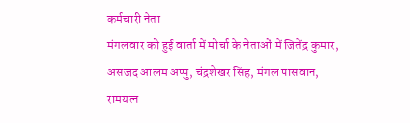कर्मचारी नेता
मंगलवार को हुई वार्ता में मोर्चा के नेताओं में जितेंद्र कुमार, असजद आलम अप्पु, चंद्रशेखर सिंह, मंगल पासवान, रामयत्न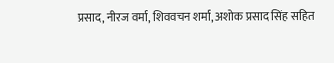प्रसाद, नीरज वर्मा, शिववचन शर्मा, अशोक प्रसाद सिंह सहित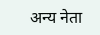अन्य नेता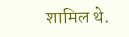शामिल थे.